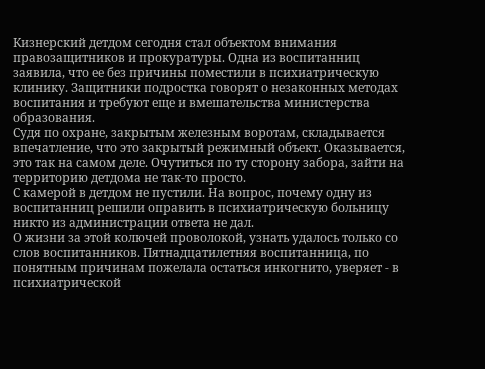Кизнерский детдом сегодня стал объектом внимания правозащитников и прокуратуры. Одна из воспитанниц заявила, что ее без причины поместили в психиатрическую клинику. Защитники подростка говорят о незаконных методах воспитания и требуют еще и вмешательства министерства образования.
Судя по охране, закрытым железным воротам, складывается впечатление, что это закрытый режимный объект. Оказывается, это так на самом деле. Очутиться по ту сторону забора, зайти на территорию детдома не так-то просто.
С камерой в детдом не пустили. На вопрос, почему одну из воспитанниц решили оправить в психиатрическую больницу никто из администрации ответа не дал.
О жизни за этой колючей проволокой, узнать удалось только со слов воспитанников. Пятнадцатилетняя воспитанница, по понятным причинам пожелала остаться инкогнито, уверяет - в психиатрической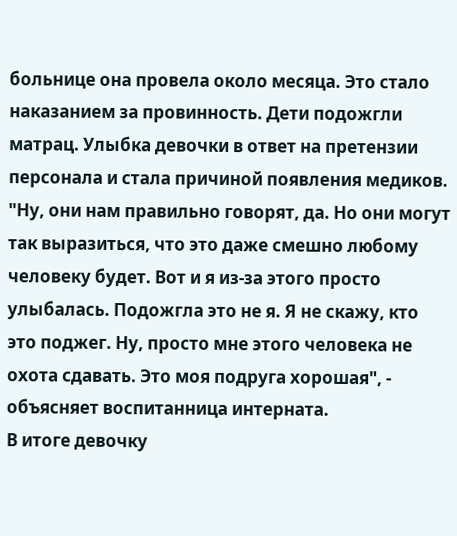больнице она провела около месяца. Это стало наказанием за провинность. Дети подожгли матрац. Улыбка девочки в ответ на претензии персонала и стала причиной появления медиков. "Ну, они нам правильно говорят, да. Но они могут так выразиться, что это даже смешно любому человеку будет. Вот и я из-за этого просто улыбалась. Подожгла это не я. Я не скажу, кто это поджег. Ну, просто мне этого человека не охота сдавать. Это моя подруга хорошая", - объясняет воспитанница интерната.
В итоге девочку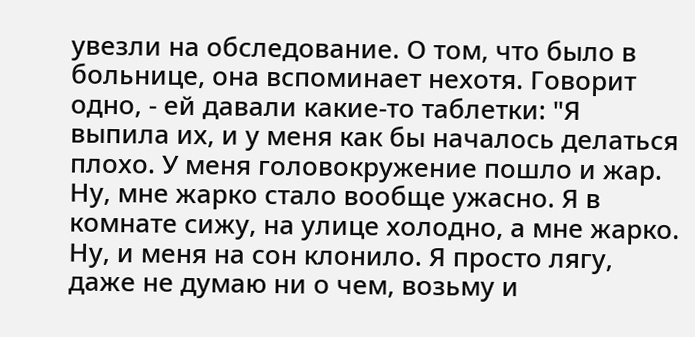увезли на обследование. О том, что было в больнице, она вспоминает нехотя. Говорит одно, - ей давали какие-то таблетки: "Я выпила их, и у меня как бы началось делаться плохо. У меня головокружение пошло и жар. Ну, мне жарко стало вообще ужасно. Я в комнате сижу, на улице холодно, а мне жарко. Ну, и меня на сон клонило. Я просто лягу, даже не думаю ни о чем, возьму и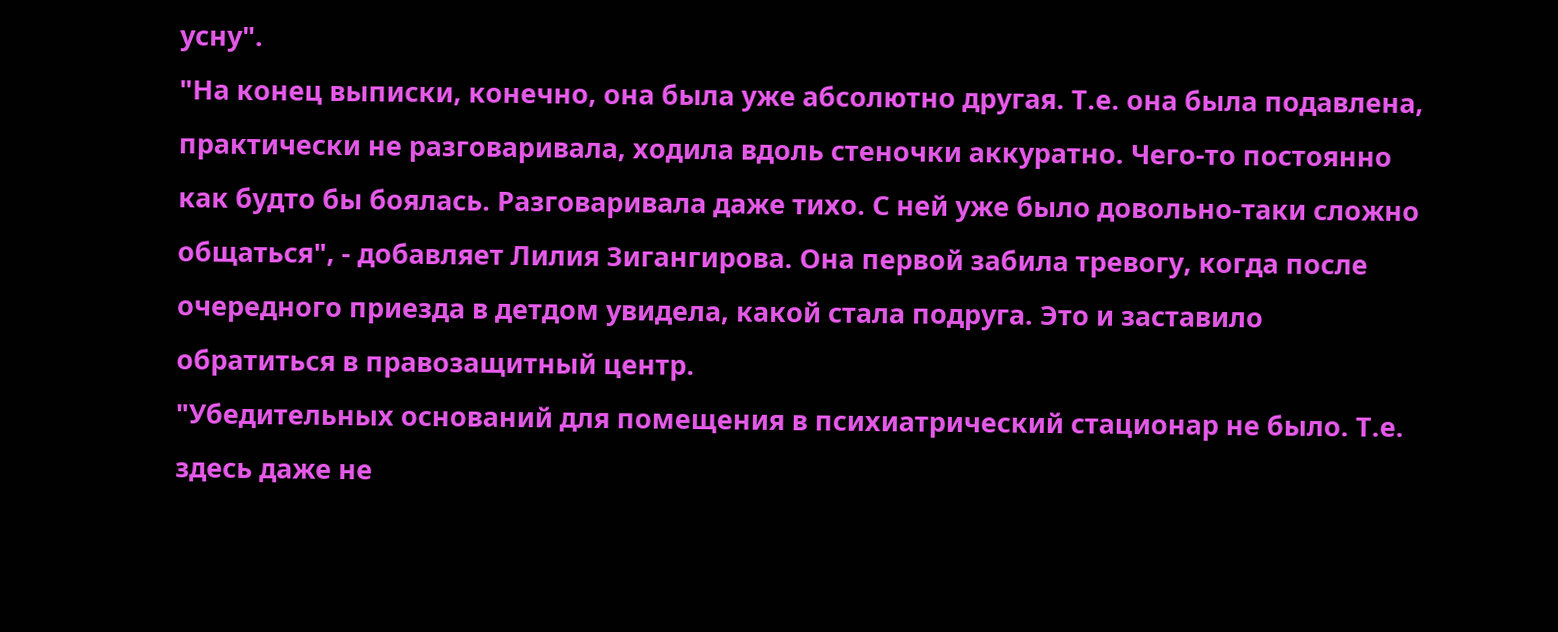усну".
"На конец выписки, конечно, она была уже абсолютно другая. Т.е. она была подавлена, практически не разговаривала, ходила вдоль стеночки аккуратно. Чего-то постоянно как будто бы боялась. Разговаривала даже тихо. С ней уже было довольно-таки сложно общаться", - добавляет Лилия Зигангирова. Она первой забила тревогу, когда после очередного приезда в детдом увидела, какой стала подруга. Это и заставило обратиться в правозащитный центр.
"Убедительных оснований для помещения в психиатрический стационар не было. Т.е. здесь даже не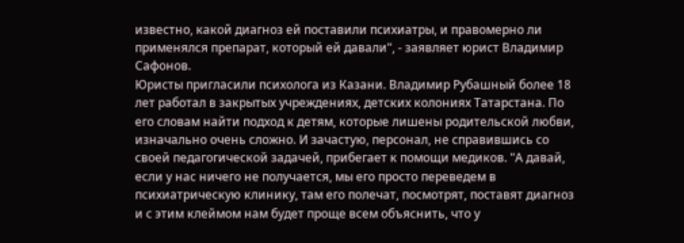известно, какой диагноз ей поставили психиатры, и правомерно ли применялся препарат, который ей давали", - заявляет юрист Владимир Сафонов.
Юристы пригласили психолога из Казани. Владимир Рубашный более 18 лет работал в закрытых учреждениях, детских колониях Татарстана. По его словам найти подход к детям, которые лишены родительской любви, изначально очень сложно. И зачастую, персонал, не справившись со своей педагогической задачей, прибегает к помощи медиков. "А давай, если у нас ничего не получается, мы его просто переведем в психиатрическую клинику, там его полечат, посмотрят, поставят диагноз и с этим клеймом нам будет проще всем объяснить, что у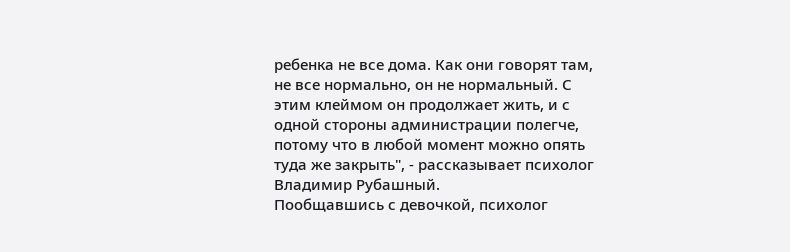ребенка не все дома. Как они говорят там, не все нормально, он не нормальный. С этим клеймом он продолжает жить, и с одной стороны администрации полегче, потому что в любой момент можно опять туда же закрыть", - рассказывает психолог Владимир Рубашный.
Пообщавшись с девочкой, психолог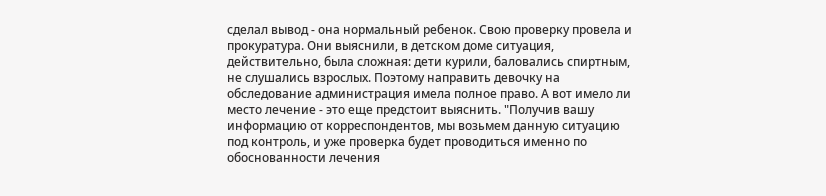сделал вывод - она нормальный ребенок. Свою проверку провела и прокуратура. Они выяснили, в детском доме ситуация, действительно, была сложная: дети курили, баловались спиртным, не слушались взрослых. Поэтому направить девочку на обследование администрация имела полное право. А вот имело ли место лечение - это еще предстоит выяснить. "Получив вашу информацию от корреспондентов, мы возьмем данную ситуацию под контроль, и уже проверка будет проводиться именно по обоснованности лечения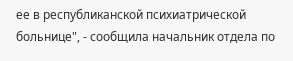ее в республиканской психиатрической больнице", - сообщила начальник отдела по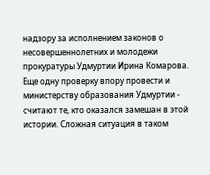надзору за исполнением законов о несовершеннолетних и молодежи прокуратуры Удмуртии Ирина Комарова.
Еще одну проверку впору провести и министерству образования Удмуртии - считают те, кто оказался замешан в этой истории. Сложная ситуация в таком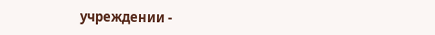учреждении -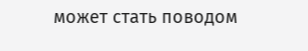может стать поводом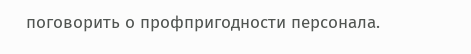поговорить о профпригодности персонала.